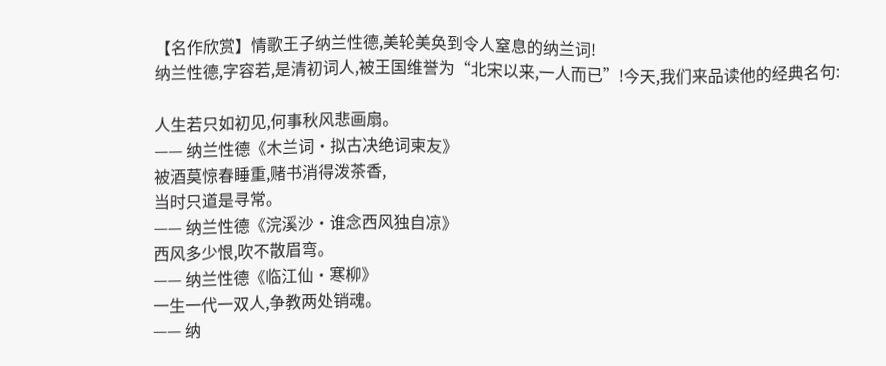【名作欣赏】情歌王子纳兰性德,美轮美奂到令人窒息的纳兰词!
纳兰性德,字容若,是清初词人,被王国维誉为“北宋以来,一人而已”!今天,我们来品读他的经典名句:

人生若只如初见,何事秋风悲画扇。
—— 纳兰性德《木兰词·拟古决绝词柬友》
被酒莫惊春睡重,赌书消得泼茶香,
当时只道是寻常。
—— 纳兰性德《浣溪沙·谁念西风独自凉》
西风多少恨,吹不散眉弯。
—— 纳兰性德《临江仙·寒柳》
一生一代一双人,争教两处销魂。
—— 纳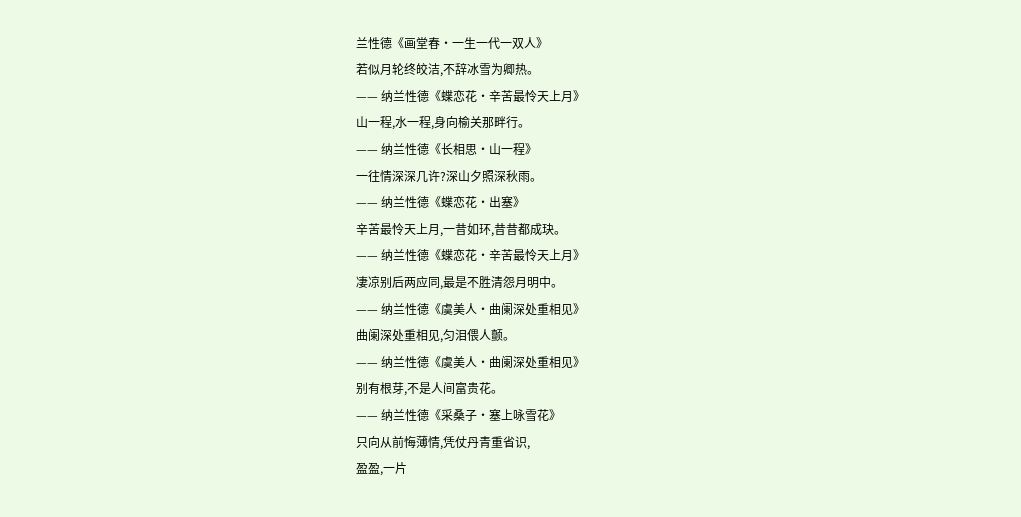兰性德《画堂春·一生一代一双人》
若似月轮终皎洁,不辞冰雪为卿热。
—— 纳兰性德《蝶恋花·辛苦最怜天上月》
山一程,水一程,身向榆关那畔行。
—— 纳兰性德《长相思·山一程》
一往情深深几许?深山夕照深秋雨。
—— 纳兰性德《蝶恋花·出塞》
辛苦最怜天上月,一昔如环,昔昔都成玦。
—— 纳兰性德《蝶恋花·辛苦最怜天上月》
凄凉别后两应同,最是不胜清怨月明中。
—— 纳兰性德《虞美人·曲阑深处重相见》
曲阑深处重相见,匀泪偎人颤。
—— 纳兰性德《虞美人·曲阑深处重相见》
别有根芽,不是人间富贵花。
—— 纳兰性德《采桑子·塞上咏雪花》
只向从前悔薄情,凭仗丹青重省识,
盈盈,一片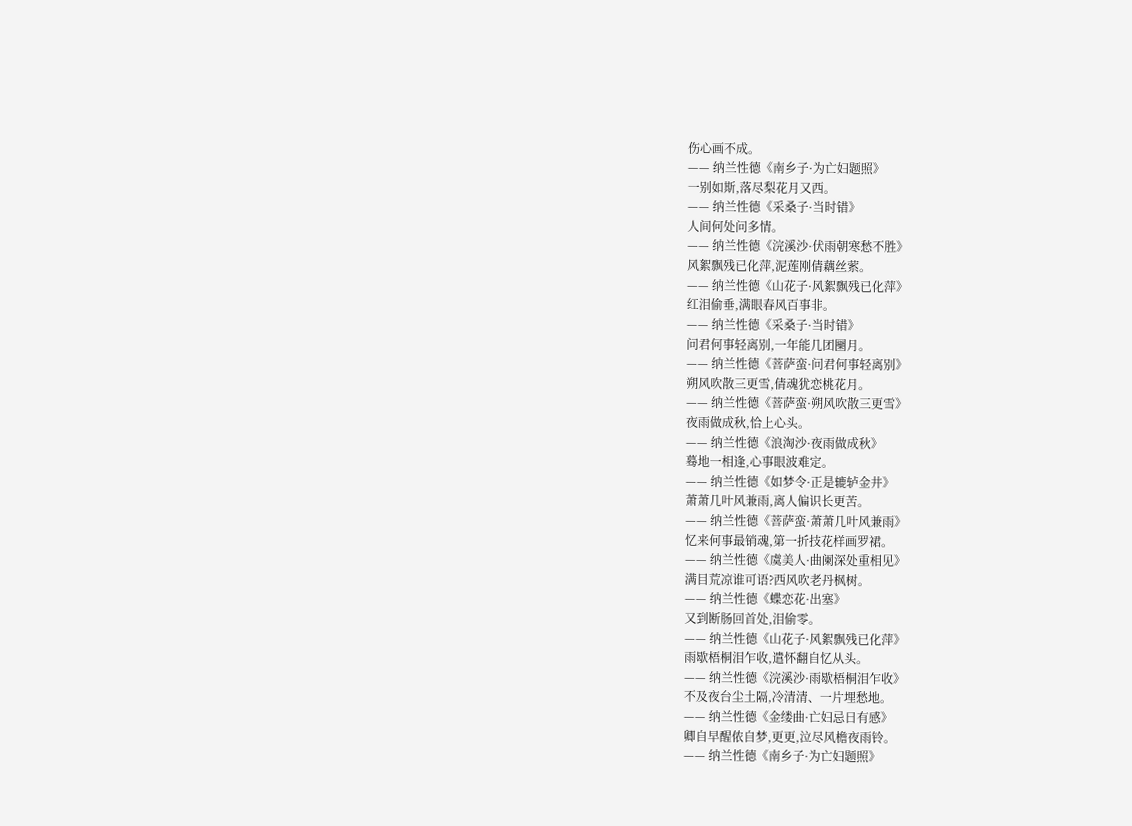伤心画不成。
—— 纳兰性德《南乡子·为亡妇题照》
一别如斯,落尽梨花月又西。
—— 纳兰性德《采桑子·当时错》
人间何处问多情。
—— 纳兰性德《浣溪沙·伏雨朝寒愁不胜》
风絮飘残已化萍,泥莲刚倩藕丝萦。
—— 纳兰性德《山花子·风絮飘残已化萍》
红泪偷垂,满眼春风百事非。
—— 纳兰性德《采桑子·当时错》
问君何事轻离别,一年能几团圞月。
—— 纳兰性德《菩萨蛮·问君何事轻离别》
朔风吹散三更雪,倩魂犹恋桃花月。
—— 纳兰性德《菩萨蛮·朔风吹散三更雪》
夜雨做成秋,恰上心头。
—— 纳兰性德《浪淘沙·夜雨做成秋》
蓦地一相逢,心事眼波难定。
—— 纳兰性德《如梦令·正是辘轳金井》
萧萧几叶风兼雨,离人偏识长更苦。
—— 纳兰性德《菩萨蛮·萧萧几叶风兼雨》
忆来何事最销魂,第一折技花样画罗裙。
—— 纳兰性德《虞美人·曲阑深处重相见》
满目荒凉谁可语?西风吹老丹枫树。
—— 纳兰性德《蝶恋花·出塞》
又到断肠回首处,泪偷零。
—— 纳兰性德《山花子·风絮飘残已化萍》
雨歇梧桐泪乍收,遣怀翻自忆从头。
—— 纳兰性德《浣溪沙·雨歇梧桐泪乍收》
不及夜台尘土隔,冷清清、一片埋愁地。
—— 纳兰性德《金缕曲·亡妇忌日有感》
卿自早醒侬自梦,更更,泣尽风檐夜雨铃。
—— 纳兰性德《南乡子·为亡妇题照》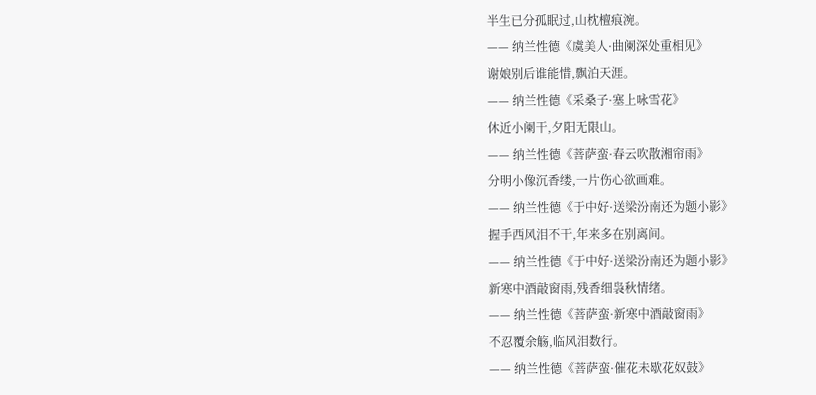半生已分孤眠过,山枕檀痕涴。
—— 纳兰性德《虞美人·曲阑深处重相见》
谢娘别后谁能惜,飘泊天涯。
—— 纳兰性德《采桑子·塞上咏雪花》
休近小阑干,夕阳无限山。
—— 纳兰性德《菩萨蛮·春云吹散湘帘雨》
分明小像沉香缕,一片伤心欲画难。
—— 纳兰性德《于中好·送梁汾南还为题小影》
握手西风泪不干,年来多在别离间。
—— 纳兰性德《于中好·送梁汾南还为题小影》
新寒中酒敲窗雨,残香细袅秋情绪。
—— 纳兰性德《菩萨蛮·新寒中酒敲窗雨》
不忍覆余觞,临风泪数行。
—— 纳兰性德《菩萨蛮·催花未歇花奴鼓》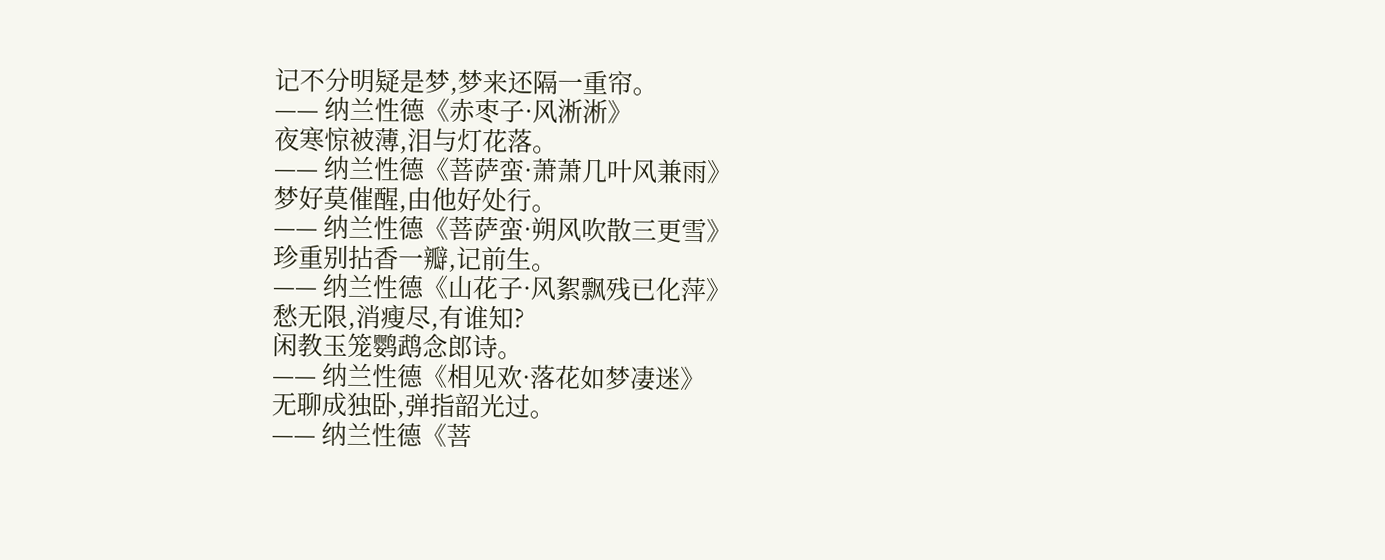记不分明疑是梦,梦来还隔一重帘。
—— 纳兰性德《赤枣子·风淅淅》
夜寒惊被薄,泪与灯花落。
—— 纳兰性德《菩萨蛮·萧萧几叶风兼雨》
梦好莫催醒,由他好处行。
—— 纳兰性德《菩萨蛮·朔风吹散三更雪》
珍重别拈香一瓣,记前生。
—— 纳兰性德《山花子·风絮飘残已化萍》
愁无限,消瘦尽,有谁知?
闲教玉笼鹦鹉念郎诗。
—— 纳兰性德《相见欢·落花如梦凄迷》
无聊成独卧,弹指韶光过。
—— 纳兰性德《菩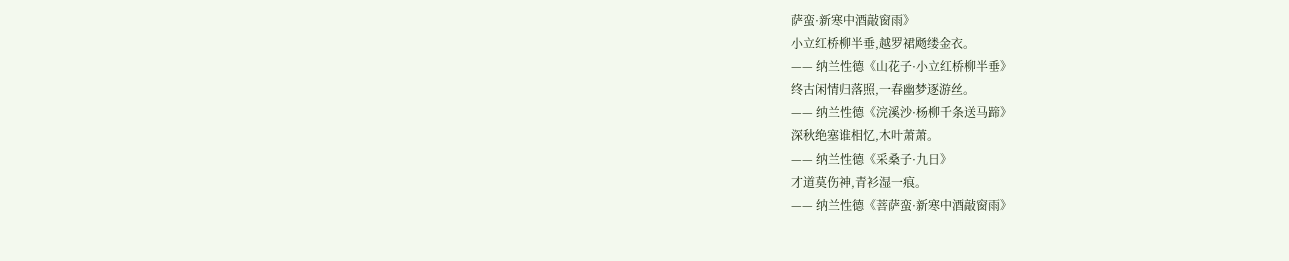萨蛮·新寒中酒敲窗雨》
小立红桥柳半垂,越罗裙飏缕金衣。
—— 纳兰性德《山花子·小立红桥柳半垂》
终古闲情归落照,一春幽梦逐游丝。
—— 纳兰性德《浣溪沙·杨柳千条送马蹄》
深秋绝塞谁相忆,木叶萧萧。
—— 纳兰性德《采桑子·九日》
才道莫伤神,青衫湿一痕。
—— 纳兰性德《菩萨蛮·新寒中酒敲窗雨》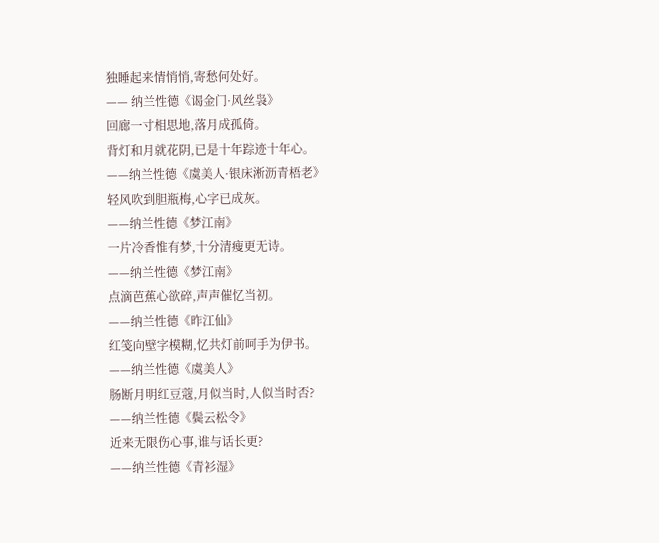独睡起来情悄悄,寄愁何处好。
—— 纳兰性德《谒金门·风丝袅》
回廊一寸相思地,落月成孤倚。
背灯和月就花阴,已是十年踪迹十年心。
——纳兰性德《虞美人·银床淅沥青梧老》
轻风吹到胆瓶梅,心字已成灰。
——纳兰性德《梦江南》
一片冷香惟有梦,十分清瘦更无诗。
——纳兰性德《梦江南》
点滴芭蕉心欲碎,声声催忆当初。
——纳兰性德《昨江仙》
红笺向壁字模糊,忆共灯前呵手为伊书。
——纳兰性德《虞美人》
肠断月明红豆蔻,月似当时,人似当时否?
——纳兰性德《鬓云松令》
近来无限伤心事,谁与话长更?
——纳兰性德《青衫湿》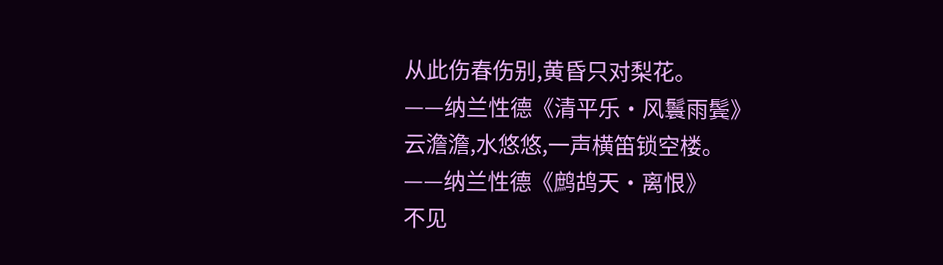从此伤春伤别,黄昏只对梨花。
——纳兰性德《清平乐·风鬟雨鬓》
云澹澹,水悠悠,一声横笛锁空楼。
——纳兰性德《鹧鸪天·离恨》
不见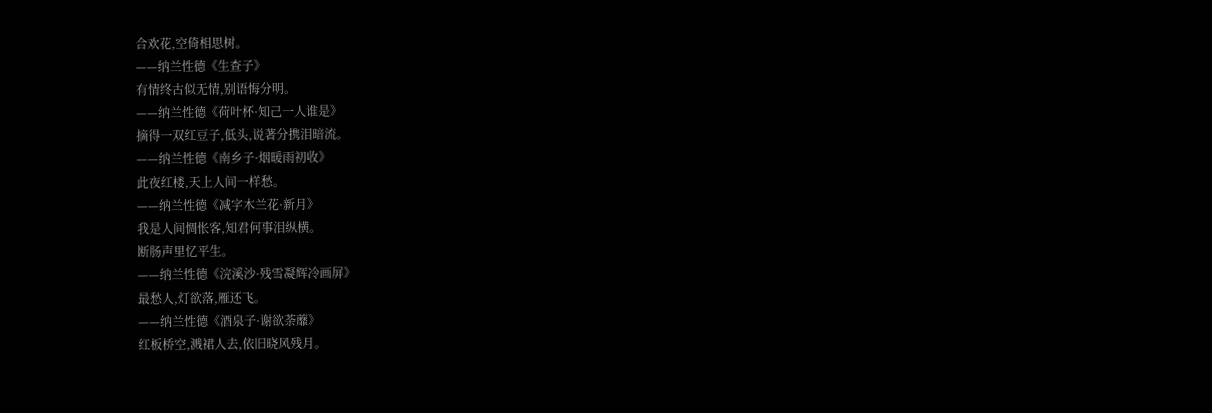合欢花,空倚相思树。
——纳兰性德《生查子》
有情终古似无情,别语悔分明。
——纳兰性德《荷叶杯·知己一人谁是》
摘得一双红豆子,低头,说著分携泪暗流。
——纳兰性德《南乡子·烟暖雨初收》
此夜红楼,天上人间一样愁。
——纳兰性德《减字木兰花·新月》
我是人间惆怅客,知君何事泪纵横。
断肠声里忆平生。
——纳兰性德《浣溪沙·残雪凝辉冷画屏》
最愁人,灯欲落,雁还飞。
——纳兰性德《酒泉子·谢欲荼蘼》
红板桥空,溅裙人去,依旧晓风残月。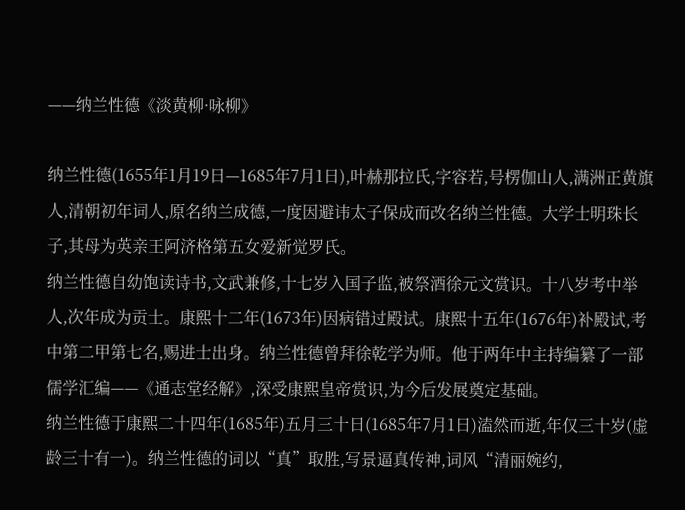——纳兰性德《淡黄柳·咏柳》

纳兰性德(1655年1月19日—1685年7月1日),叶赫那拉氏,字容若,号楞伽山人,满洲正黄旗人,清朝初年词人,原名纳兰成德,一度因避讳太子保成而改名纳兰性德。大学士明珠长子,其母为英亲王阿济格第五女爱新觉罗氏。
纳兰性德自幼饱读诗书,文武兼修,十七岁入国子监,被祭酒徐元文赏识。十八岁考中举人,次年成为贡士。康熙十二年(1673年)因病错过殿试。康熙十五年(1676年)补殿试,考中第二甲第七名,赐进士出身。纳兰性德曾拜徐乾学为师。他于两年中主持编纂了一部儒学汇编——《通志堂经解》,深受康熙皇帝赏识,为今后发展奠定基础。
纳兰性德于康熙二十四年(1685年)五月三十日(1685年7月1日)溘然而逝,年仅三十岁(虚龄三十有一)。纳兰性德的词以“真”取胜,写景逼真传神,词风“清丽婉约,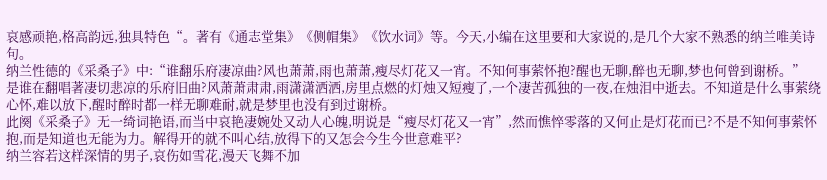哀感顽艳,格高韵远,独具特色“。著有《通志堂集》《侧帽集》《饮水词》等。今天,小编在这里要和大家说的,是几个大家不熟悉的纳兰唯美诗句。
纳兰性德的《采桑子》中:“谁翻乐府凄凉曲?风也萧萧,雨也萧萧,瘦尽灯花又一宵。不知何事萦怀抱?醒也无聊,醉也无聊,梦也何曾到谢桥。”
是谁在翻唱著凄切悲凉的乐府旧曲?风萧萧肃肃,雨潇潇洒洒,房里点燃的灯烛又短瘦了,一个凄苦孤独的一夜,在烛泪中逝去。不知道是什么事萦绕心怀,难以放下,醒时醉时都一样无聊难耐,就是梦里也没有到过谢桥。
此阕《采桑子》无一绮词艳语,而当中哀艳凄婉处又动人心魄,明说是“瘦尽灯花又一宵”,然而憔悴零落的又何止是灯花而已?不是不知何事萦怀抱,而是知道也无能为力。解得开的就不叫心结,放得下的又怎会今生今世意难平?
纳兰容若这样深情的男子,哀伤如雪花,漫天飞舞不加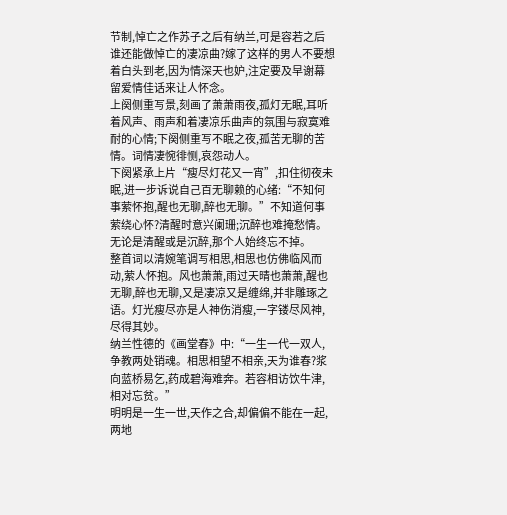节制,悼亡之作苏子之后有纳兰,可是容若之后谁还能做悼亡的凄凉曲?嫁了这样的男人不要想着白头到老,因为情深天也妒,注定要及早谢幕留爱情佳话来让人怀念。
上阕侧重写景,刻画了萧萧雨夜,孤灯无眠,耳听着风声、雨声和着凄凉乐曲声的氛围与寂寞难耐的心情;下阕侧重写不眠之夜,孤苦无聊的苦情。词情凄惋徘恻,哀怨动人。
下阕紧承上片“瘦尽灯花又一宵”,扣住彻夜未眠,进一步诉说自己百无聊赖的心绪:“不知何事萦怀抱,醒也无聊,醉也无聊。”不知道何事萦绕心怀?清醒时意兴阑珊;沉醉也难掩愁情。无论是清醒或是沉醉,那个人始终忘不掉。
整首词以清婉笔调写相思,相思也仿佛临风而动,萦人怀抱。风也萧萧,雨过天晴也萧萧,醒也无聊,醉也无聊,又是凄凉又是缠绵,并非雕琢之语。灯光瘦尽亦是人神伤消瘦,一字镂尽风神,尽得其妙。
纳兰性德的《画堂春》中:“一生一代一双人,争教两处销魂。相思相望不相亲,天为谁春?浆向蓝桥易乞,药成碧海难奔。若容相访饮牛津,相对忘贫。”
明明是一生一世,天作之合,却偏偏不能在一起,两地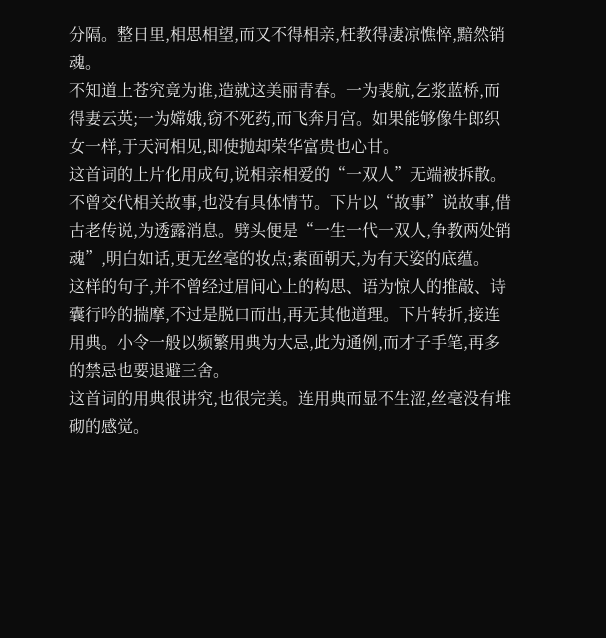分隔。整日里,相思相望,而又不得相亲,枉教得凄凉憔悴,黯然销魂。
不知道上苍究竟为谁,造就这美丽青春。一为裴航,乞浆蓝桥,而得妻云英;一为嫦娥,窃不死药,而飞奔月宫。如果能够像牛郎织女一样,于天河相见,即使抛却荣华富贵也心甘。
这首词的上片化用成句,说相亲相爱的“一双人”无端被拆散。不曾交代相关故事,也没有具体情节。下片以“故事”说故事,借古老传说,为透露消息。劈头便是“一生一代一双人,争教两处销魂”,明白如话,更无丝毫的妆点;素面朝天,为有天姿的底蕴。
这样的句子,并不曾经过眉间心上的构思、语为惊人的推敲、诗囊行吟的揣摩,不过是脱口而出,再无其他道理。下片转折,接连用典。小令一般以频繁用典为大忌,此为通例,而才子手笔,再多的禁忌也要退避三舍。
这首词的用典很讲究,也很完美。连用典而显不生涩,丝毫没有堆砌的感觉。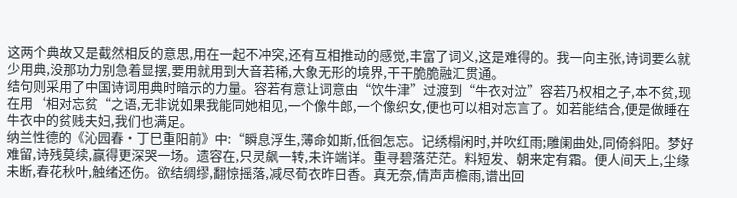这两个典故又是截然相反的意思,用在一起不冲突,还有互相推动的感觉,丰富了词义,这是难得的。我一向主张,诗词要么就少用典,没那功力别急着显摆,要用就用到大音若稀,大象无形的境界,干干脆脆融汇贯通。
结句则采用了中国诗词用典时暗示的力量。容若有意让词意由“饮牛津”过渡到“牛衣对泣”容若乃权相之子,本不贫,现在用‘相对忘贫“之语,无非说如果我能同她相见,一个像牛郎,一个像织女,便也可以相对忘言了。如若能结合,便是做睡在牛衣中的贫贱夫妇,我们也满足。
纳兰性德的《沁园春·丁巳重阳前》中:“瞬息浮生,薄命如斯,低徊怎忘。记绣榻闲时,并吹红雨;雕阑曲处,同倚斜阳。梦好难留,诗残莫续,赢得更深哭一场。遗容在,只灵飙一转,未许端详。重寻碧落茫茫。料短发、朝来定有霜。便人间天上,尘缘未断,春花秋叶,触绪还伤。欲结绸缪,翻惊摇落,减尽荀衣昨日香。真无奈,倩声声檐雨,谱出回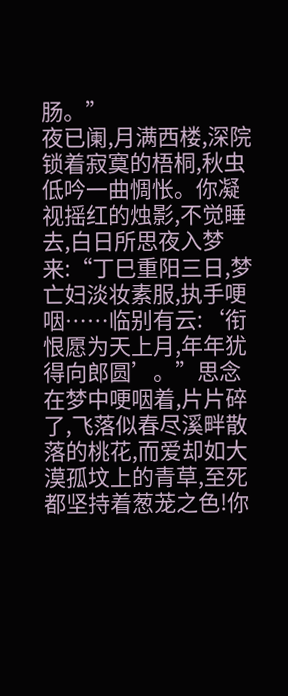肠。”
夜已阑,月满西楼,深院锁着寂寞的梧桐,秋虫低吟一曲惆怅。你凝视摇红的烛影,不觉睡去,白日所思夜入梦来:“丁巳重阳三日,梦亡妇淡妆素服,执手哽咽……临别有云:‘衔恨愿为天上月,年年犹得向郎圆’。”思念在梦中哽咽着,片片碎了,飞落似春尽溪畔散落的桃花,而爱却如大漠孤坟上的青草,至死都坚持着葱茏之色!你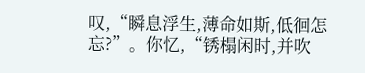叹,“瞬息浮生,薄命如斯,低徊怎忘?”。你忆,“锈榻闲时,并吹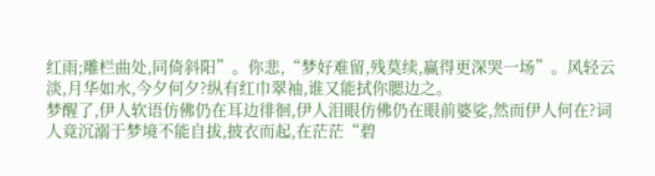红雨;雕栏曲处,同倚斜阳”。你悲,“梦好难留,残莫续,赢得更深哭一场”。风轻云淡,月华如水,今夕何夕?纵有红巾翠袖,谁又能拭你腮边之。
梦醒了,伊人软语仿佛仍在耳边徘徊,伊人泪眼仿佛仍在眼前婆娑,然而伊人何在?词人竟沉溺于梦境不能自拔,披衣而起,在茫茫“碧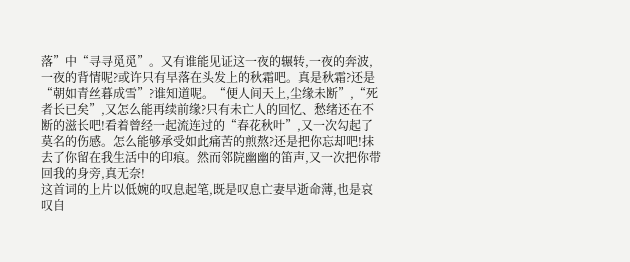落”中“寻寻觅觅”。又有谁能见证这一夜的辗转,一夜的奔波,一夜的背情呢?或许只有早落在头发上的秋霜吧。真是秋霜?还是“朝如青丝暮成雪”?谁知道呢。“便人间天上,尘缘未断”,“死者长已矣”,又怎么能再续前缘?只有未亡人的回忆、愁绪还在不断的滋长吧!看着曾经一起流连过的“春花秋叶”,又一次勾起了莫名的伤感。怎么能够承受如此痛苦的煎熬?还是把你忘却吧!抹去了你留在我生活中的印痕。然而邻院幽幽的笛声,又一次把你带回我的身旁,真无奈!
这首词的上片以低婉的叹息起笔,既是叹息亡妻早逝命薄,也是哀叹自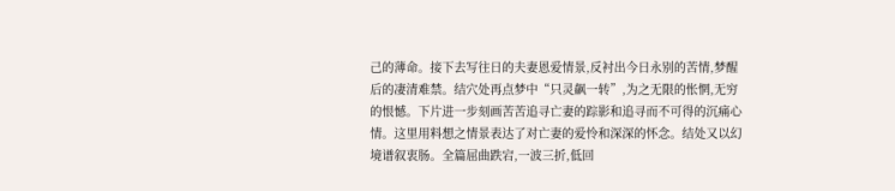己的薄命。接下去写往日的夫妻恩爱情景,反衬出今日永别的苦情,梦醒后的凄清难禁。结穴处再点梦中“只灵飙一转”,为之无限的怅惘,无穷的恨憾。下片进一步刻画苦苦追寻亡妻的踪影和追寻而不可得的沉痛心情。这里用料想之情景表达了对亡妻的爱怜和深深的怀念。结处又以幻境谱叙衷肠。全篇屈曲跌宕,一波三折,低回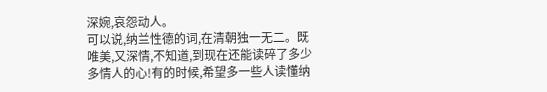深婉,哀怨动人。
可以说,纳兰性德的词,在清朝独一无二。既唯美,又深情,不知道,到现在还能读碎了多少多情人的心!有的时候,希望多一些人读懂纳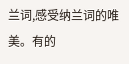兰词,感受纳兰词的唯美。有的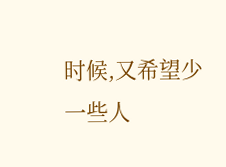时候,又希望少一些人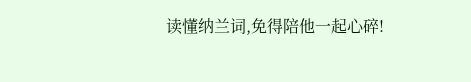读懂纳兰词,免得陪他一起心碎!